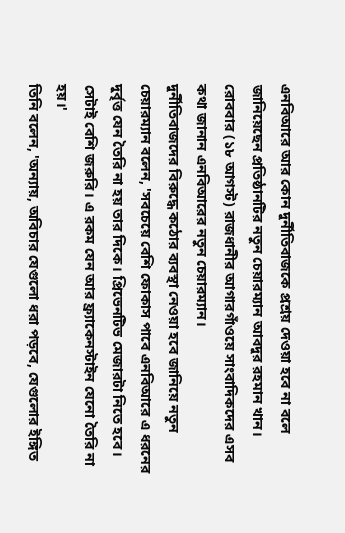এনবিআরে আর কোন দুর্নীতিবাজকে প্রশ্রয় দেওয়া হবে না বলে জানিয়েছেন প্রতিষ্ঠানটির নতুন চেয়ারম্যান আবদুর রহমান খান।
রোববার (১৮ আগস্ট) রাজধানীর আগারগাঁওয়ে সাংবাদিকদের এসব কথা জানান এনবিআরের নতুন চেয়ারম্যান।
দুর্নীতিবাজদের বিরুদ্ধে কঠোর ব্যবস্থা নেওয়া হবে জানিয়ে নতুন চেয়ারম্যান বলেন, 'সবচেয়ে বেশি ফোকাস পাবে এনবিআরে এ ধরনের দুর্বৃত্ত যেন তৈরি না হয় তার দিকে। প্রিভেনটিভ মেজারটা নিতে হবে। সেটাই বেশি জরুরি। এ রকম যেন আর ফ্র্যাকেনস্টাইন যেনো তৈরি না হয়।'
তিনি বলেন, 'অন্যায়, অবিচার যেগুলো ধরা পড়বে, যেগুলোর ইঙ্গিত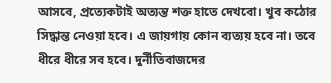আসবে, প্রত্যেকটাই অত্যন্ত শক্ত হাতে দেখবো। খুব কঠোর সিদ্ধান্ত নেওয়া হবে। এ জায়গায় কোন ব্যত্যয় হবে না। তবে ধীরে ধীরে সব হবে। দুর্নীতিবাজদের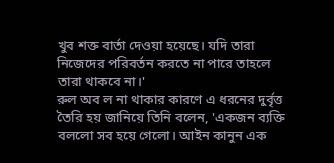খুব শক্ত বার্তা দেওয়া হয়েছে। যদি তারা নিজেদের পরিবর্তন করতে না পারে তাহলে তারা থাকবে না।'
রুল অব ল না থাকার কারণে এ ধরনের দুর্বৃত্ত তৈরি হয় জানিয়ে তিনি বলেন, 'একজন ব্যক্তি বললো সব হয়ে গেলো। আইন কানুন এক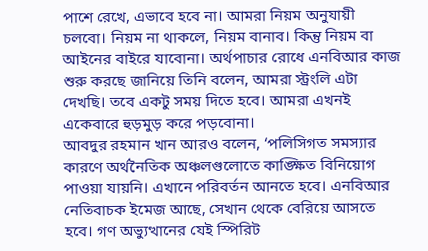পাশে রেখে, এভাবে হবে না। আমরা নিয়ম অনুযায়ী চলবো। নিয়ম না থাকলে, নিয়ম বানাব। কিন্তু নিয়ম বা আইনের বাইরে যাবোনা। অর্থপাচার রোধে এনবিআর কাজ শুরু করছে জানিয়ে তিনি বলেন, আমরা স্ট্রংলি এটা দেখছি। তবে একটু সময় দিতে হবে। আমরা এখনই একেবারে হুড়মুড় করে পড়বোনা।
আবদুর রহমান খান আরও বলেন, ‘পলিসিগত সমস্যার কারণে অর্থনৈতিক অঞ্চলগুলোতে কাঙ্ক্ষিত বিনিয়োগ পাওয়া যায়নি। এখানে পরিবর্তন আনতে হবে। এনবিআর নেতিবাচক ইমেজ আছে, সেখান থেকে বেরিয়ে আসতে হবে। গণ অভ্যুত্থানের যেই স্পিরিট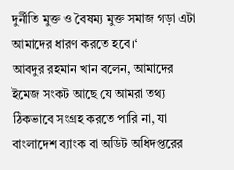দুর্নীতি মুক্ত ও বৈষম্য মুক্ত সমাজ গড়া এটা আমাদের ধারণ করতে হবে।‘
আবদুর রহমান খান বলেন, আমাদের ইমেজ সংকট আছে যে আমরা তথ্য ঠিকভাবে সংগ্রহ করতে পারি না, যা বাংলাদেশ ব্যাংক বা অডিট অধিদপ্তরের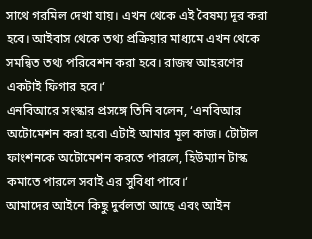সাথে গরমিল দেখা যায়। এখন থেকে এই বৈষম্য দূর করা হবে। আইবাস থেকে তথ্য প্রক্রিয়ার মাধ্যমে এখন থেকে সমন্বিত তথ্য পরিবেশন করা হবে। রাজস্ব আহরণের একটাই ফিগার হবে।‘
এনবিআরে সংস্কার প্রসঙ্গে তিনি বলেন, ‘এনবিআর অটোমেশন করা হবে৷ এটাই আমার মূল কাজ। টোটাল ফাংশনকে অটোমেশন করতে পারলে, হিউম্যান টাস্ক কমাতে পারলে সবাই এর সুবিধা পাবে।‘
আমাদের আইনে কিছু দুর্বলতা আছে এবং আইন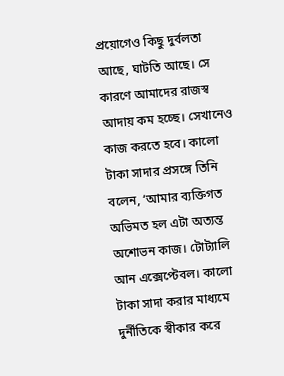প্রয়োগেও কিছু দুর্বলতা আছে, ঘাটতি আছে। সে কারণে আমাদের রাজস্ব আদায় কম হচ্ছে। সেখানেও কাজ করতে হবে। কালো টাকা সাদার প্রসঙ্গে তিনি বলেন, ‘আমার ব্যক্তিগত অভিমত হল এটা অত্যন্ত অশোভন কাজ। টোট্যালি আন এক্সেপ্টেবল। কালো টাকা সাদা করার মাধ্যমে দুর্নীতিকে স্বীকার করে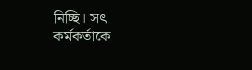নিচ্ছি। সৎ কর্মকর্তাকে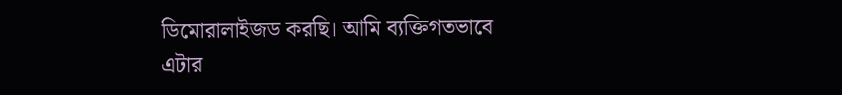ডিমোরালাইজড করছি। আমি ব্যক্তিগতভাবে এটার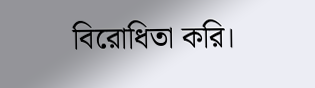বিরোধিতা করি।